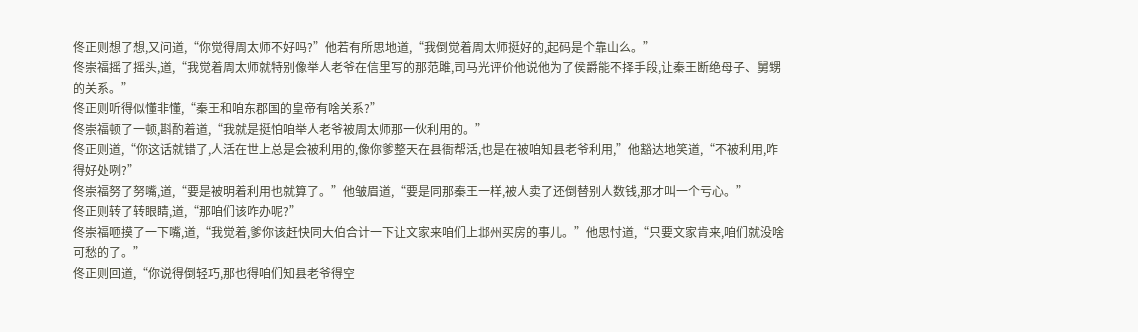佟正则想了想,又问道,“你觉得周太师不好吗?”他若有所思地道,“我倒觉着周太师挺好的,起码是个靠山么。”
佟崇福摇了摇头,道,“我觉着周太师就特别像举人老爷在信里写的那范雎,司马光评价他说他为了侯爵能不择手段,让秦王断绝母子、舅甥的关系。”
佟正则听得似懂非懂,“秦王和咱东郡国的皇帝有啥关系?”
佟崇福顿了一顿,斟酌着道,“我就是挺怕咱举人老爷被周太师那一伙利用的。”
佟正则道,“你这话就错了,人活在世上总是会被利用的,像你爹整天在县衙帮活,也是在被咱知县老爷利用,”他豁达地笑道,“不被利用,咋得好处咧?”
佟崇福努了努嘴,道,“要是被明着利用也就算了。”他皱眉道,“要是同那秦王一样,被人卖了还倒替别人数钱,那才叫一个亏心。”
佟正则转了转眼睛,道,“那咱们该咋办呢?”
佟崇福咂摸了一下嘴,道,“我觉着,爹你该赶快同大伯合计一下让文家来咱们上邶州买房的事儿。”他思忖道,“只要文家肯来,咱们就没啥可愁的了。”
佟正则回道,“你说得倒轻巧,那也得咱们知县老爷得空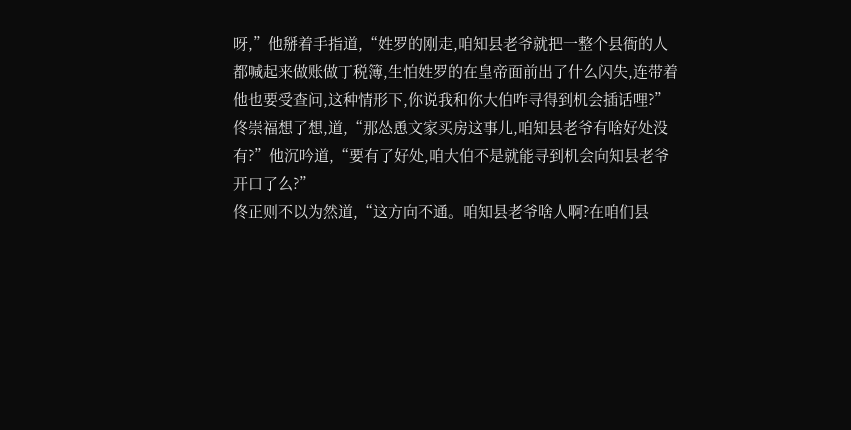呀,”他掰着手指道,“姓罗的刚走,咱知县老爷就把一整个县衙的人都喊起来做账做丁税簿,生怕姓罗的在皇帝面前出了什么闪失,连带着他也要受查问,这种情形下,你说我和你大伯咋寻得到机会插话哩?”
佟崇福想了想,道,“那怂恿文家买房这事儿,咱知县老爷有啥好处没有?”他沉吟道,“要有了好处,咱大伯不是就能寻到机会向知县老爷开口了么?”
佟正则不以为然道,“这方向不通。咱知县老爷啥人啊?在咱们县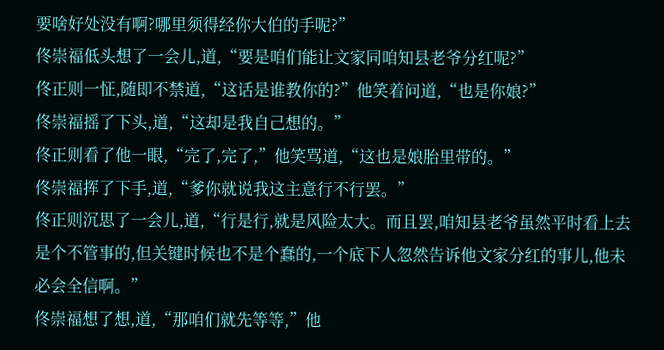要啥好处没有啊?哪里须得经你大伯的手呢?”
佟崇福低头想了一会儿,道,“要是咱们能让文家同咱知县老爷分红呢?”
佟正则一怔,随即不禁道,“这话是谁教你的?”他笑着问道,“也是你娘?”
佟崇福摇了下头,道,“这却是我自己想的。”
佟正则看了他一眼,“完了,完了,”他笑骂道,“这也是娘胎里带的。”
佟崇福挥了下手,道,“爹你就说我这主意行不行罢。”
佟正则沉思了一会儿,道,“行是行,就是风险太大。而且罢,咱知县老爷虽然平时看上去是个不管事的,但关键时候也不是个蠢的,一个底下人忽然告诉他文家分红的事儿,他未必会全信啊。”
佟崇福想了想,道,“那咱们就先等等,”他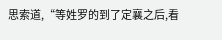思索道,“等姓罗的到了定襄之后,看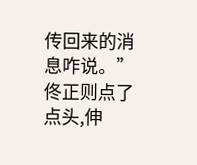传回来的消息咋说。”
佟正则点了点头,伸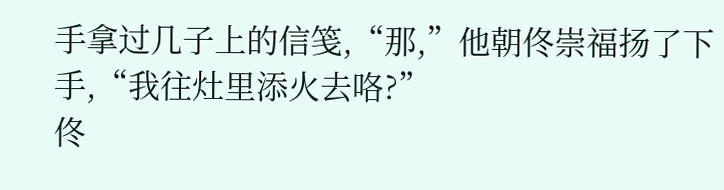手拿过几子上的信笺,“那,”他朝佟崇福扬了下手,“我往灶里添火去咯?”
佟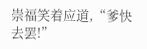崇福笑着应道,“爹快去罢!”